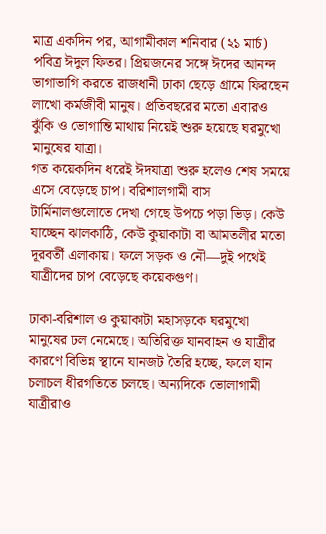মাত্র একদিন পর, আগামীকাল শনিবার (২১ মার্চ) পবিত্র ঈদুল ফিতর। প্রিয়জনের সঙ্গে ঈদের আনন্দ ভাগাভাগি করতে রাজধানী ঢাকা ছেড়ে গ্রামে ফিরছেন লাখো কর্মজীবী মানুষ। প্রতিবছরের মতো এবারও ঝুঁকি ও ভোগান্তি মাথায় নিয়েই শুরু হয়েছে ঘরমুখো মানুষের যাত্রা।
গত কয়েকদিন ধরেই ঈদযাত্রা শুরু হলেও শেষ সময়ে এসে বেড়েছে চাপ। বরিশালগামী বাস টার্মিনালগুলোতে দেখা গেছে উপচে পড়া ভিড়। কেউ যাচ্ছেন ঝালকাঠি, কেউ কুয়াকাটা বা আমতলীর মতো দূরবর্তী এলাকায়। ফলে সড়ক ও নৌ—দুই পথেই যাত্রীদের চাপ বেড়েছে কয়েকগুণ।

ঢাকা-বরিশাল ও কুয়াকাটা মহাসড়কে ঘরমুখো মানুষের ঢল নেমেছে। অতিরিক্ত যানবাহন ও যাত্রীর কারণে বিভিন্ন স্থানে যানজট তৈরি হচ্ছে, ফলে যান চলাচল ধীরগতিতে চলছে। অন্যদিকে ভোলাগামী যাত্রীরাও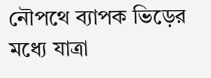নৌপথে ব্যাপক ভিড়ের মধ্যে যাত্রা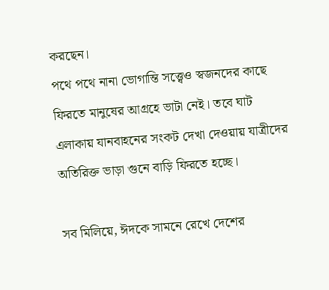করছেন।
পথে পথে নানা ভোগান্তি সত্ত্বেও স্বজনদের কাছে ফিরতে মানুষের আগ্রহে ভাটা নেই। তবে ঘাট এলাকায় যানবাহনের সংকট দেখা দেওয়ায় যাত্রীদের অতিরিক্ত ভাড়া গুনে বাড়ি ফিরতে হচ্ছে।

সব মিলিয়ে, ঈদকে সামনে রেখে দেশের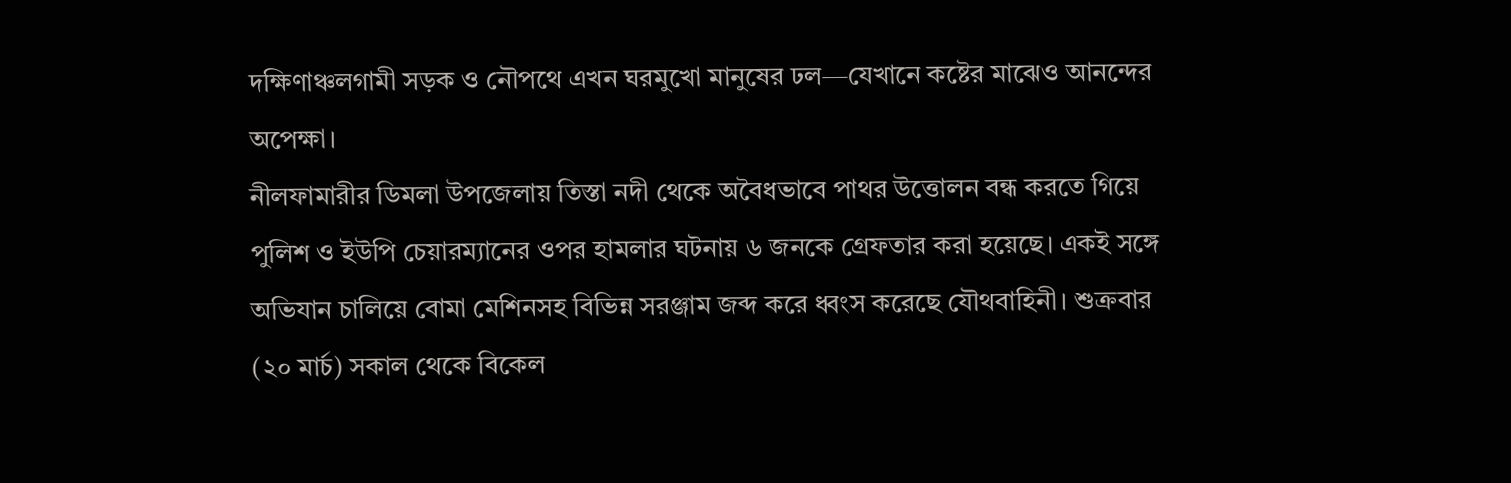দক্ষিণাঞ্চলগামী সড়ক ও নৌপথে এখন ঘরমুখো মানুষের ঢল—যেখানে কষ্টের মাঝেও আনন্দের অপেক্ষা।
নীলফামারীর ডিমলা উপজেলায় তিস্তা নদী থেকে অবৈধভাবে পাথর উত্তোলন বন্ধ করতে গিয়ে পুলিশ ও ইউপি চেয়ারম্যানের ওপর হামলার ঘটনায় ৬ জনকে গ্রেফতার করা হয়েছে। একই সঙ্গে অভিযান চালিয়ে বোমা মেশিনসহ বিভিন্ন সরঞ্জাম জব্দ করে ধ্বংস করেছে যৌথবাহিনী। শুক্রবার (২০ মার্চ) সকাল থেকে বিকেল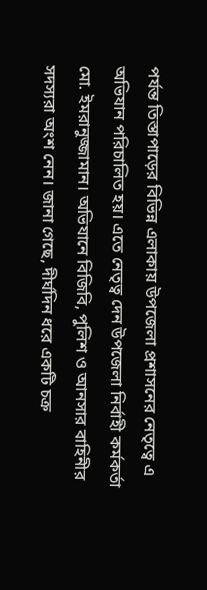পর্যন্ত তিস্তাপাড়ের বিভিন্ন এলাকায় উপজেলা প্রশাসনের নেতৃত্বে এ অভিযান পরিচালিত হয়। এতে নেতৃত্ব দেন উপজেলা নির্বাহী কর্মকর্তা মো. ইমরানুজ্জামান। অভিযানে বিজিবি, পুলিশ ও আনসার বাহিনীর সদস্যরা অংশ নেন। জানা গেছে, দীর্ঘদিন ধরে একটি চক্র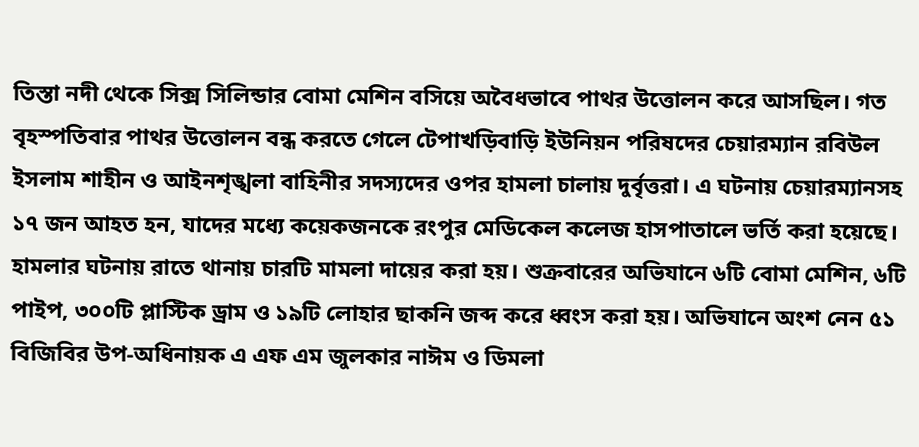তিস্তা নদী থেকে সিক্স সিলিন্ডার বোমা মেশিন বসিয়ে অবৈধভাবে পাথর উত্তোলন করে আসছিল। গত বৃহস্পতিবার পাথর উত্তোলন বন্ধ করতে গেলে টেপাখড়িবাড়ি ইউনিয়ন পরিষদের চেয়ারম্যান রবিউল ইসলাম শাহীন ও আইনশৃঙ্খলা বাহিনীর সদস্যদের ওপর হামলা চালায় দুর্বৃত্তরা। এ ঘটনায় চেয়ারম্যানসহ ১৭ জন আহত হন, যাদের মধ্যে কয়েকজনকে রংপুর মেডিকেল কলেজ হাসপাতালে ভর্তি করা হয়েছে। হামলার ঘটনায় রাতে থানায় চারটি মামলা দায়ের করা হয়। শুক্রবারের অভিযানে ৬টি বোমা মেশিন, ৬টি পাইপ, ৩০০টি প্লাস্টিক ড্রাম ও ১৯টি লোহার ছাকনি জব্দ করে ধ্বংস করা হয়। অভিযানে অংশ নেন ৫১ বিজিবির উপ-অধিনায়ক এ এফ এম জুলকার নাঈম ও ডিমলা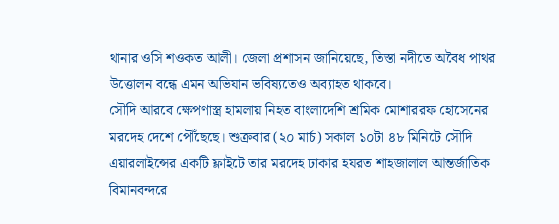থানার ওসি শওকত আলী। জেলা প্রশাসন জানিয়েছে, তিস্তা নদীতে অবৈধ পাথর উত্তোলন বন্ধে এমন অভিযান ভবিষ্যতেও অব্যাহত থাকবে।
সৌদি আরবে ক্ষেপণাস্ত্র হামলায় নিহত বাংলাদেশি শ্রমিক মোশাররফ হোসেনের মরদেহ দেশে পৌঁছেছে। শুক্রবার (২০ মার্চ) সকাল ১০টা ৪৮ মিনিটে সৌদি এয়ারলাইন্সের একটি ফ্লাইটে তার মরদেহ ঢাকার হযরত শাহজালাল আন্তর্জাতিক বিমানবন্দরে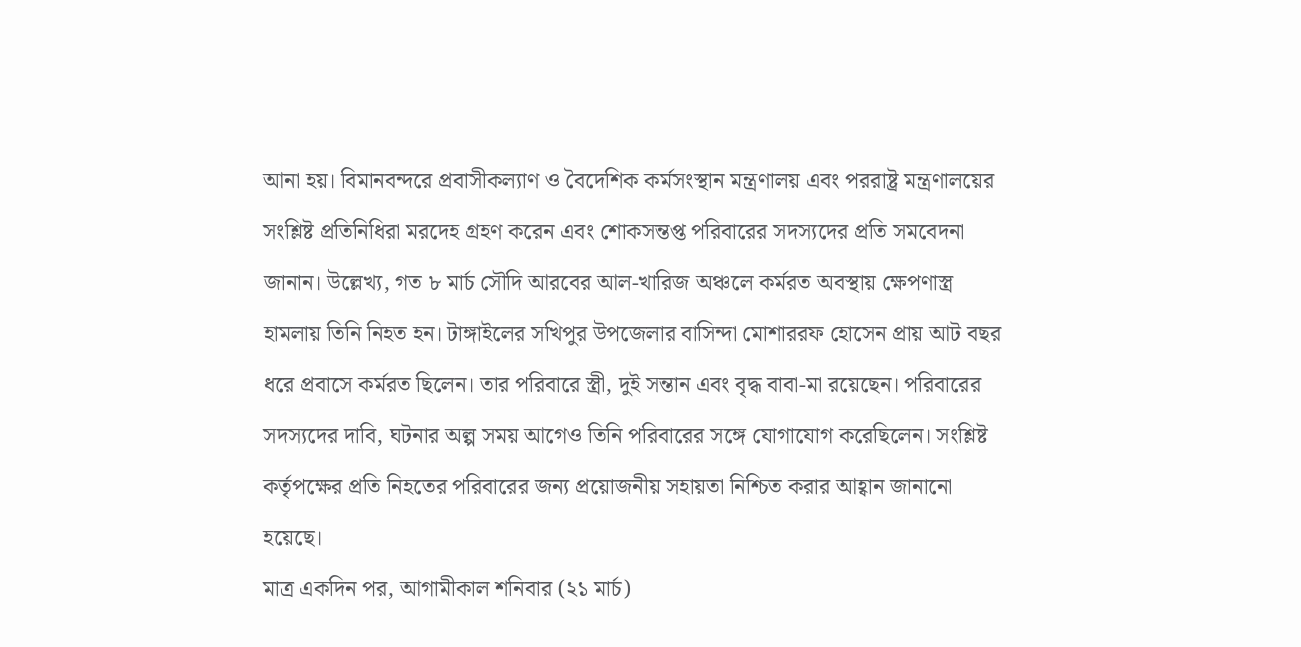আনা হয়। বিমানবন্দরে প্রবাসীকল্যাণ ও বৈদেশিক কর্মসংস্থান মন্ত্রণালয় এবং পররাষ্ট্র মন্ত্রণালয়ের সংশ্লিষ্ট প্রতিনিধিরা মরদেহ গ্রহণ করেন এবং শোকসন্তপ্ত পরিবারের সদস্যদের প্রতি সমবেদনা জানান। উল্লেখ্য, গত ৮ মার্চ সৌদি আরবের আল-খারিজ অঞ্চলে কর্মরত অবস্থায় ক্ষেপণাস্ত্র হামলায় তিনি নিহত হন। টাঙ্গাইলের সখিপুর উপজেলার বাসিন্দা মোশাররফ হোসেন প্রায় আট বছর ধরে প্রবাসে কর্মরত ছিলেন। তার পরিবারে স্ত্রী, দুই সন্তান এবং বৃদ্ধ বাবা-মা রয়েছেন। পরিবারের সদস্যদের দাবি, ঘটনার অল্প সময় আগেও তিনি পরিবারের সঙ্গে যোগাযোগ করেছিলেন। সংশ্লিষ্ট কর্তৃপক্ষের প্রতি নিহতের পরিবারের জন্য প্রয়োজনীয় সহায়তা নিশ্চিত করার আহ্বান জানানো হয়েছে।
মাত্র একদিন পর, আগামীকাল শনিবার (২১ মার্চ)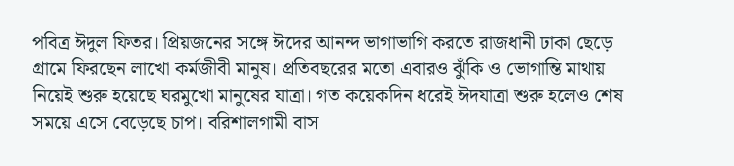পবিত্র ঈদুল ফিতর। প্রিয়জনের সঙ্গে ঈদের আনন্দ ভাগাভাগি করতে রাজধানী ঢাকা ছেড়ে গ্রামে ফিরছেন লাখো কর্মজীবী মানুষ। প্রতিবছরের মতো এবারও ঝুঁকি ও ভোগান্তি মাথায় নিয়েই শুরু হয়েছে ঘরমুখো মানুষের যাত্রা। গত কয়েকদিন ধরেই ঈদযাত্রা শুরু হলেও শেষ সময়ে এসে বেড়েছে চাপ। বরিশালগামী বাস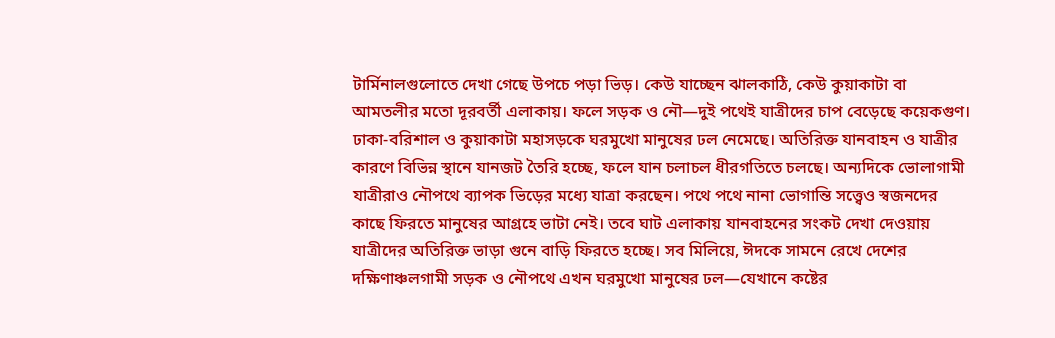টার্মিনালগুলোতে দেখা গেছে উপচে পড়া ভিড়। কেউ যাচ্ছেন ঝালকাঠি, কেউ কুয়াকাটা বা আমতলীর মতো দূরবর্তী এলাকায়। ফলে সড়ক ও নৌ—দুই পথেই যাত্রীদের চাপ বেড়েছে কয়েকগুণ। ঢাকা-বরিশাল ও কুয়াকাটা মহাসড়কে ঘরমুখো মানুষের ঢল নেমেছে। অতিরিক্ত যানবাহন ও যাত্রীর কারণে বিভিন্ন স্থানে যানজট তৈরি হচ্ছে, ফলে যান চলাচল ধীরগতিতে চলছে। অন্যদিকে ভোলাগামী যাত্রীরাও নৌপথে ব্যাপক ভিড়ের মধ্যে যাত্রা করছেন। পথে পথে নানা ভোগান্তি সত্ত্বেও স্বজনদের কাছে ফিরতে মানুষের আগ্রহে ভাটা নেই। তবে ঘাট এলাকায় যানবাহনের সংকট দেখা দেওয়ায় যাত্রীদের অতিরিক্ত ভাড়া গুনে বাড়ি ফিরতে হচ্ছে। সব মিলিয়ে, ঈদকে সামনে রেখে দেশের দক্ষিণাঞ্চলগামী সড়ক ও নৌপথে এখন ঘরমুখো মানুষের ঢল—যেখানে কষ্টের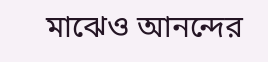মাঝেও আনন্দের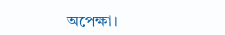অপেক্ষা।